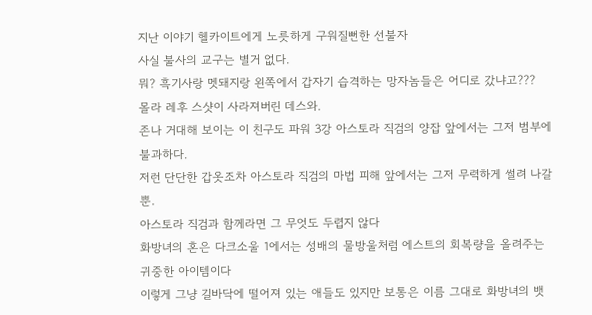지난 이야기 헬카이트에게 노릇하게 구워질뻔한 선불자
사실 불사의 교구는 별거 없다.
뭐? 흑기사랑 멧돼지랑 왼쪽에서 갑자기 습격하는 망자놈들은 어디로 갔냐고???
몰라 레후 스샷이 사라져버린 데스와.
존나 거대해 보이는 이 친구도 파워 3강 아스토라 직검의 양잡 앞에서는 그저 범부에 불과하다.
저런 단단한 갑옷조차 아스토라 직검의 마법 피해 앞에서는 그저 무력하게 썰려 나갈 뿐.
아스토라 직검과 함께라면 그 무엇도 두렵지 않다
화방녀의 혼은 다크소울 1에서는 성배의 물방울처럼 에스트의 회복량을 올려주는 귀중한 아이템이다
이렇게 그냥 길바닥에 떨어져 있는 애들도 있지만 보통은 이름 그대로 화방녀의 뱃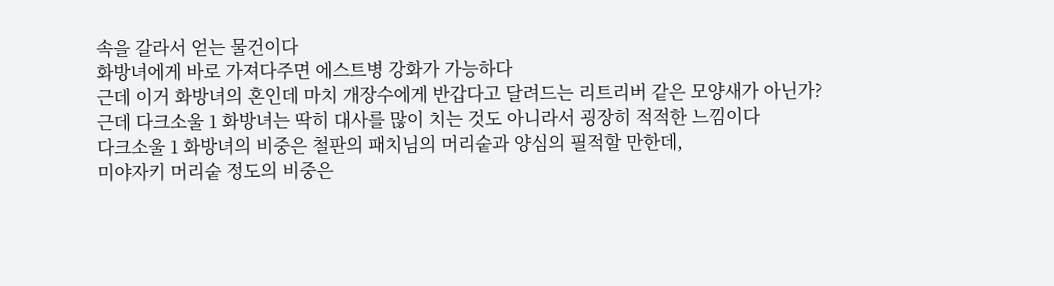속을 갈라서 얻는 물건이다
화방녀에게 바로 가져다주면 에스트병 강화가 가능하다
근데 이거 화방녀의 혼인데 마치 개장수에게 반갑다고 달려드는 리트리버 같은 모양새가 아닌가?
근데 다크소울 1 화방녀는 딱히 대사를 많이 치는 것도 아니라서 굉장히 적적한 느낌이다
다크소울 1 화방녀의 비중은 철판의 패치님의 머리숱과 양심의 필적할 만한데,
미야자키 머리숱 정도의 비중은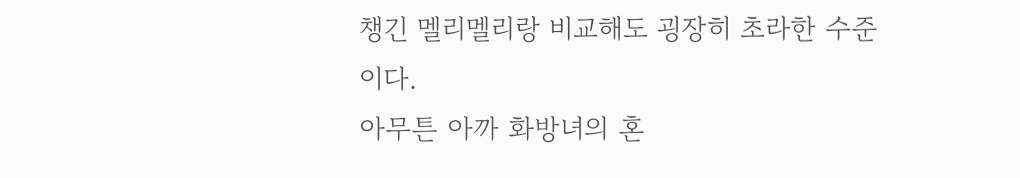챙긴 멜리멜리랑 비교해도 굉장히 초라한 수준이다.
아무튼 아까 화방녀의 혼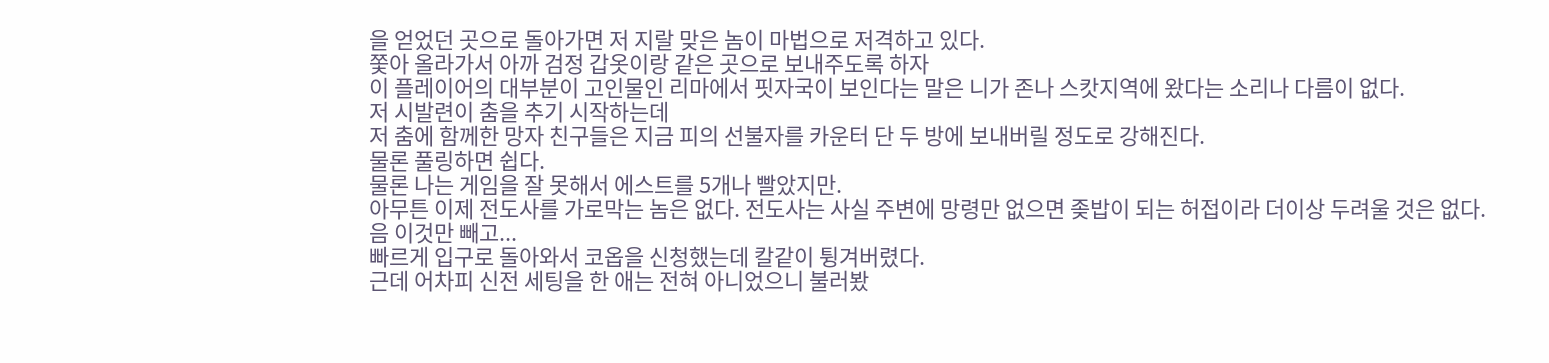을 얻었던 곳으로 돌아가면 저 지랄 맞은 놈이 마법으로 저격하고 있다.
쫓아 올라가서 아까 검정 갑옷이랑 같은 곳으로 보내주도록 하자
이 플레이어의 대부분이 고인물인 리마에서 핏자국이 보인다는 말은 니가 존나 스캇지역에 왔다는 소리나 다름이 없다.
저 시발련이 춤을 추기 시작하는데
저 춤에 함께한 망자 친구들은 지금 피의 선불자를 카운터 단 두 방에 보내버릴 정도로 강해진다.
물론 풀링하면 쉽다.
물론 나는 게임을 잘 못해서 에스트를 5개나 빨았지만.
아무튼 이제 전도사를 가로막는 놈은 없다. 전도사는 사실 주변에 망령만 없으면 좆밥이 되는 허접이라 더이상 두려울 것은 없다.
음 이것만 빼고...
빠르게 입구로 돌아와서 코옵을 신청했는데 칼같이 튕겨버렸다.
근데 어차피 신전 세팅을 한 애는 전혀 아니었으니 불러봤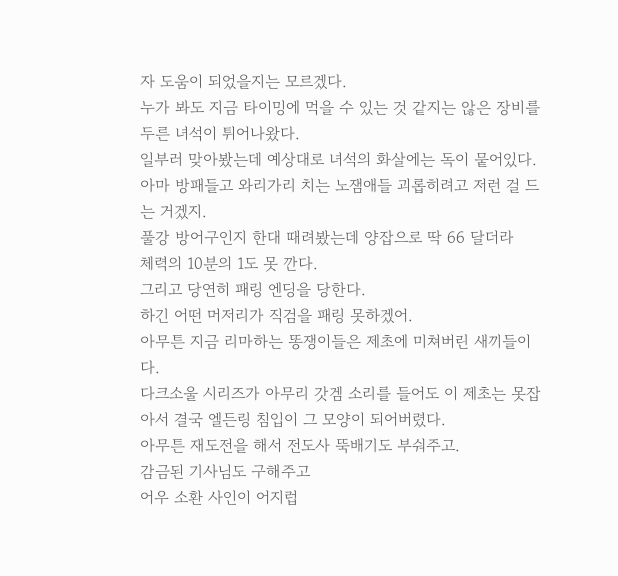자 도움이 되었을지는 모르겠다.
누가 봐도 지금 타이밍에 먹을 수 있는 것 같지는 않은 장비를 두른 녀석이 튀어나왔다.
일부러 맞아봤는데 예상대로 녀석의 화살에는 독이 뭍어있다.
아마 방패들고 와리가리 치는 노잼애들 괴롭히려고 저런 걸 드는 거겠지.
풀강 방어구인지 한대 때려봤는데 양잡으로 딱 66 달더라
체력의 10분의 1도 못 깐다.
그리고 당연히 패링 엔딩을 당한다.
하긴 어떤 머저리가 직검을 패링 못하겠어.
아무튼 지금 리마하는 똥쟁이들은 제초에 미쳐버린 새끼들이다.
다크소울 시리즈가 아무리 갓겜 소리를 들어도 이 제초는 못잡아서 결국 엘든링 침입이 그 모양이 되어버렸다.
아무튼 재도전을 해서 전도사 뚝배기도 부숴주고.
감금된 기사님도 구해주고
어우 소환 사인이 어지럽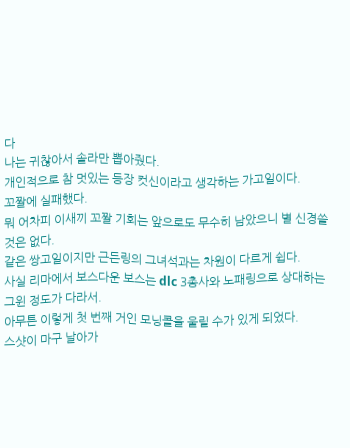다
나는 귀찮아서 솔라만 뽑아줬다.
개인적으로 참 멋있는 등장 컷신이라고 생각하는 가고일이다.
꼬짤에 실패했다.
뭐 어차피 이새끼 꼬짤 기회는 앞으로도 무수히 남았으니 별 신경쓸 것은 없다.
같은 쌍고일이지만 근든링의 그녀석과는 차원이 다르게 쉽다.
사실 리마에서 보스다운 보스는 dlc 3총사와 노패링으로 상대하는 그윈 정도가 다라서.
아무튼 이렇게 첫 번째 거인 모닝콜을 울릴 수가 있게 되었다.
스샷이 마구 날아가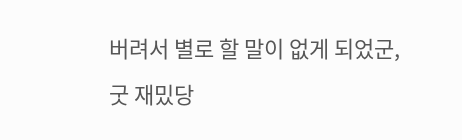버려서 별로 할 말이 없게 되었군,
굿 재밌당